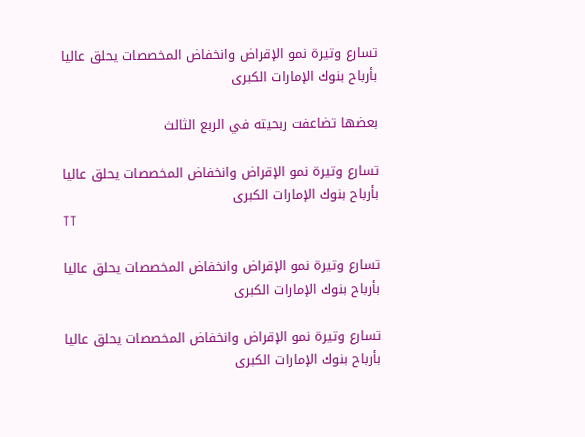تسارع وتيرة نمو الإقراض وانخفاض المخصصات يحلق عاليا بأرباح بنوك الإمارات الكبرى

بعضها تضاعفت ربحيته في الربع الثالث

تسارع وتيرة نمو الإقراض وانخفاض المخصصات يحلق عاليا بأرباح بنوك الإمارات الكبرى
TT

تسارع وتيرة نمو الإقراض وانخفاض المخصصات يحلق عاليا بأرباح بنوك الإمارات الكبرى

تسارع وتيرة نمو الإقراض وانخفاض المخصصات يحلق عاليا بأرباح بنوك الإمارات الكبرى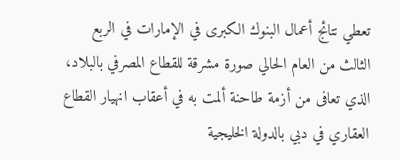تعطي نتائج أعمال البنوك الكبرى في الإمارات في الربع الثالث من العام الحالي صورة مشرقة للقطاع المصرفي بالبلاد، الذي تعافى من أزمة طاحنة ألمت به في أعقاب انهيار القطاع العقاري في دبي بالدولة الخليجية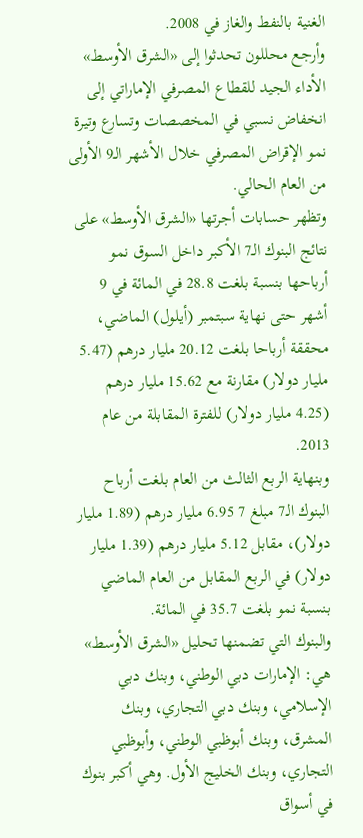الغنية بالنفط والغاز في 2008.
وأرجع محللون تحدثوا إلى «الشرق الأوسط» الأداء الجيد للقطاع المصرفي الإماراتي إلى انخفاض نسبي في المخصصات وتسارع وتيرة نمو الإقراض المصرفي خلال الأشهر الـ9 الأولى من العام الحالي.
وتظهر حسابات أجرتها «الشرق الأوسط» على نتائج البنوك الـ7 الأكبر داخل السوق نمو أرباحها بنسبة بلغت 28.8 في المائة في 9 أشهر حتى نهاية سبتمبر (أيلول) الماضي، محققة أرباحا بلغت 20.12 مليار درهم (5.47 مليار دولار) مقارنة مع 15.62 مليار درهم (4.25 مليار دولار) للفترة المقابلة من عام 2013.
وبنهاية الربع الثالث من العام بلغت أرباح البنوك الـ7 مبلغ 7 6.95 مليار درهم (1.89 مليار دولار)، مقابل 5.12 مليار درهم (1.39 مليار دولار) في الربع المقابل من العام الماضي بنسبة نمو بلغت 35.7 في المائة.
والبنوك التي تضمنها تحليل «الشرق الأوسط» هي: الإمارات دبي الوطني، وبنك دبي الإسلامي، وبنك دبي التجاري، وبنك المشرق، وبنك أبوظبي الوطني، وأبوظبي التجاري، وبنك الخليج الأول. وهي أكبر بنوك في أسواق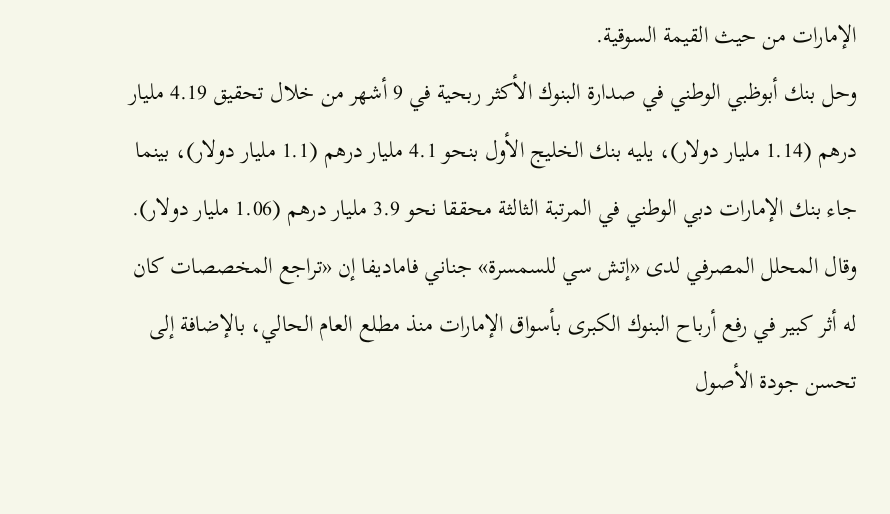الإمارات من حيث القيمة السوقية.
وحل بنك أبوظبي الوطني في صدارة البنوك الأكثر ربحية في 9 أشهر من خلال تحقيق 4.19 مليار درهم (1.14 مليار دولار)، يليه بنك الخليج الأول بنحو 4.1 مليار درهم (1.1 مليار دولار)، بينما جاء بنك الإمارات دبي الوطني في المرتبة الثالثة محققا نحو 3.9 مليار درهم (1.06 مليار دولار).
وقال المحلل المصرفي لدى «إتش سي للسمسرة» جناني فاماديفا إن «تراجع المخصصات كان له أثر كبير في رفع أرباح البنوك الكبرى بأسواق الإمارات منذ مطلع العام الحالي، بالإضافة إلى تحسن جودة الأصول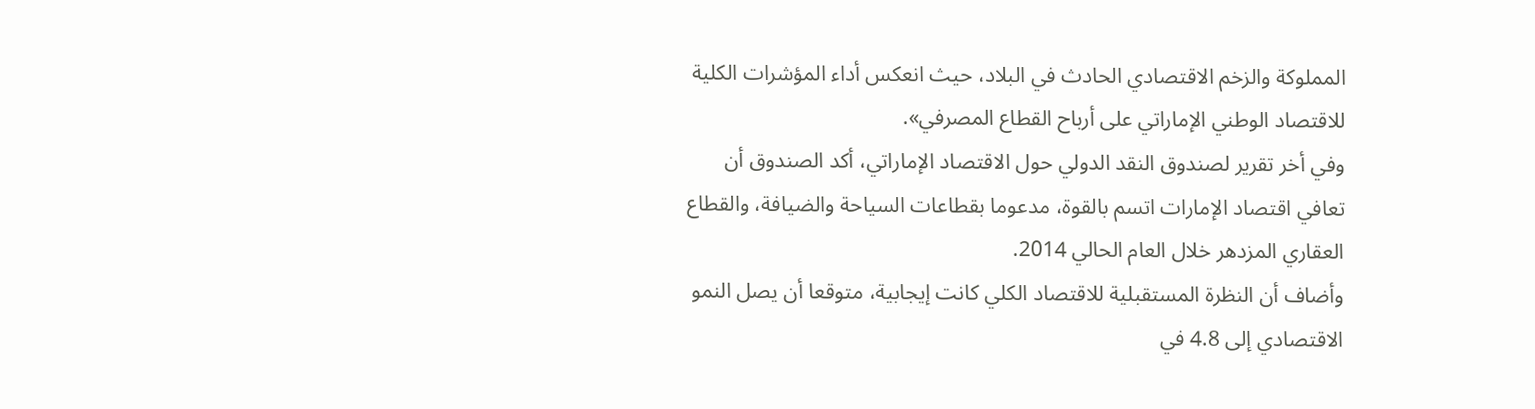المملوكة والزخم الاقتصادي الحادث في البلاد، حيث انعكس أداء المؤشرات الكلية للاقتصاد الوطني الإماراتي على أرباح القطاع المصرفي».
وفي أخر تقرير لصندوق النقد الدولي حول الاقتصاد الإماراتي، أكد الصندوق أن تعافي اقتصاد الإمارات اتسم بالقوة، مدعوما بقطاعات السياحة والضيافة، والقطاع العقاري المزدهر خلال العام الحالي 2014.
وأضاف أن النظرة المستقبلية للاقتصاد الكلي كانت إيجابية، متوقعا أن يصل النمو الاقتصادي إلى 4.8 في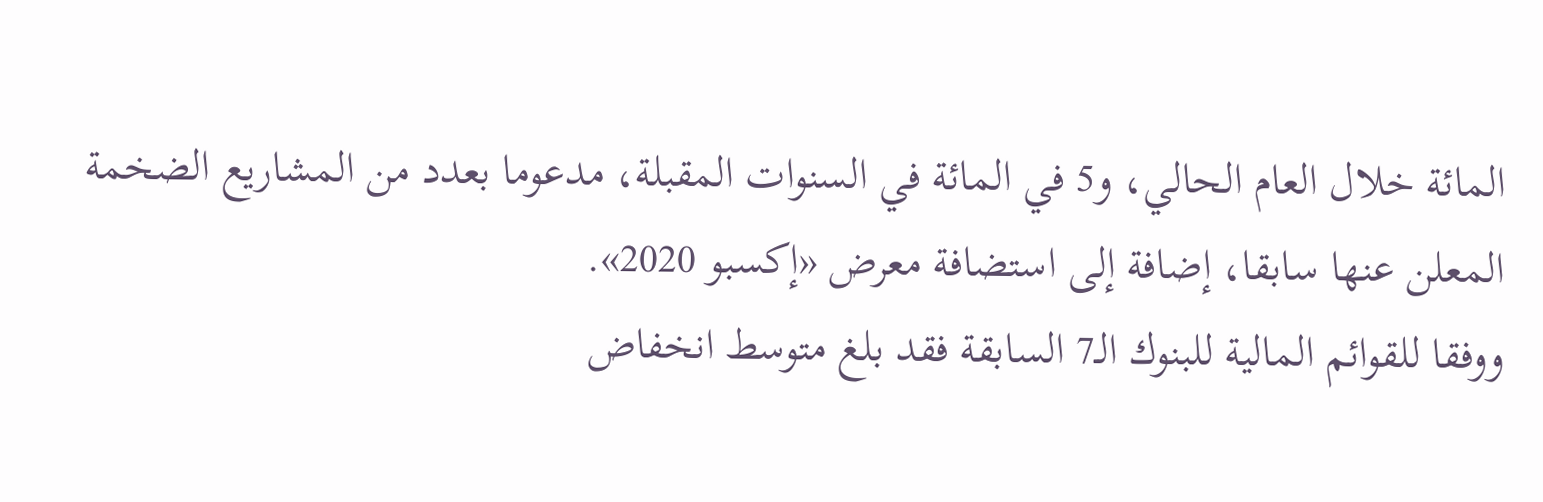المائة خلال العام الحالي، و5 في المائة في السنوات المقبلة، مدعوما بعدد من المشاريع الضخمة المعلن عنها سابقا، إضافة إلى استضافة معرض «إكسبو 2020».
ووفقا للقوائم المالية للبنوك الـ7 السابقة فقد بلغ متوسط انخفاض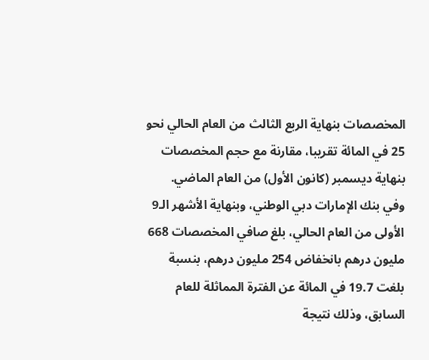المخصصات بنهاية الربع الثالث من العام الحالي نحو 25 في المائة تقريبا، مقارنة مع حجم المخصصات بنهاية ديسمبر (كانون الأول) من العام الماضي.
وفي بنك الإمارات دبي الوطني، وبنهاية الأشهر الـ9 الأولى من العام الحالي، بلغ صافي المخصصات 668 مليون درهم بانخفاض 254 مليون درهم، بنسبة بلغت 19.7 في المائة عن الفترة المماثلة للعام السابق، وذلك نتيجة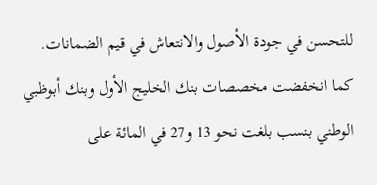للتحسن في جودة الأصول والانتعاش في قيم الضمانات. كما انخفضت مخصصات بنك الخليج الأول وبنك أبوظبي الوطني بنسب بلغت نحو 13 و27 في المائة على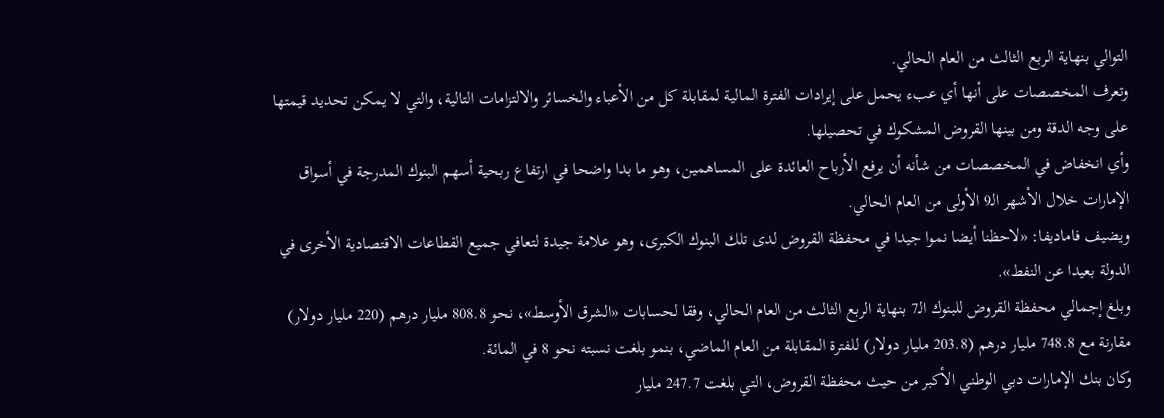التوالي بنهاية الربع الثالث من العام الحالي.
وتعرف المخصصات على أنها أي عبء يحمل على إيرادات الفترة المالية لمقابلة كل من الأعباء والخسائر والالتزامات التالية، والتي لا يمكن تحديد قيمتها على وجه الدقة ومن بينها القروض المشكوك في تحصيلها.
وأي انخفاض في المخصصات من شأنه أن يرفع الأرباح العائدة على المساهمين، وهو ما بدا واضحا في ارتفاع ربحية أسهم البنوك المدرجة في أسواق الإمارات خلال الأشهر الـ9 الأولى من العام الحالي.
ويضيف فاماديفا: «لاحظنا أيضا نموا جيدا في محفظة القروض لدى تلك البنوك الكبرى، وهو علامة جيدة لتعافي جميع القطاعات الاقتصادية الأخرى في الدولة بعيدا عن النفط».
وبلغ إجمالي محفظة القروض للبنوك الـ7 بنهاية الربع الثالث من العام الحالي، وفقا لحسابات «الشرق الأوسط»، نحو 808.8 مليار درهم (220 مليار دولار) مقارنة مع 748.8 مليار درهم (203.8 مليار دولار) للفترة المقابلة من العام الماضي، بنمو بلغت نسبته نحو 8 في المائة.
وكان بنك الإمارات دبي الوطني الأكبر من حيث محفظة القروض، التي بلغت 247.7 مليار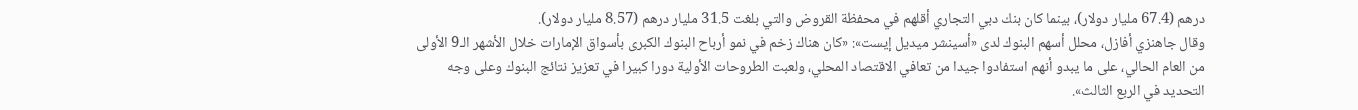درهم (67.4 مليار دولار)، بينما كان بنك دبي التجاري أقلهم في محفظة القروض والتي بلغت 31.5 مليار درهم (8.57 مليار دولار).
وقال جاهنزي أفازل، محلل أسهم البنوك لدى «أسينشر ميديل إيست»: «كان هناك زخم في نمو أرباح البنوك الكبرى بأسواق الإمارات خلال الأشهر الـ9 الأولى من العام الحالي، على ما يبدو أنهم استفادوا جيدا من تعافي الاقتصاد المحلي، ولعبت الطروحات الأولية دورا كبيرا في تعزيز نتائج البنوك وعلى وجه التحديد في الربع الثالث».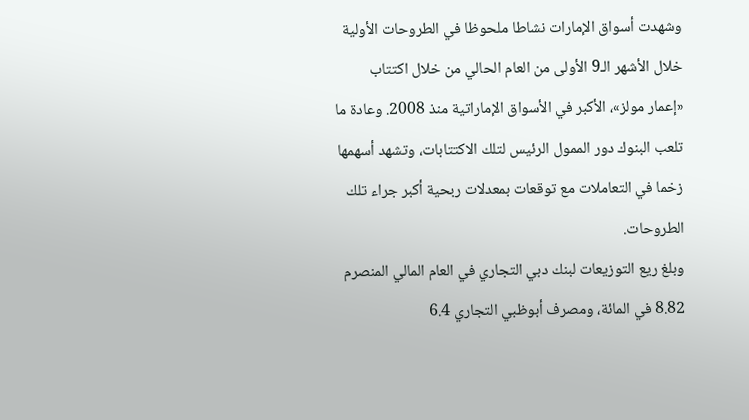وشهدت أسواق الإمارات نشاطا ملحوظا في الطروحات الأولية خلال الأشهر الـ9 الأولى من العام الحالي من خلال اكتتاب «إعمار مولز»، الأكبر في الأسواق الإماراتية منذ 2008. وعادة ما تلعب البنوك دور الممول الرئيس لتلك الاكتتابات، وتشهد أسهمها زخما في التعاملات مع توقعات بمعدلات ربحية أكبر جراء تلك الطروحات.
وبلغ ريع التوزيعات لبنك دبي التجاري في العام المالي المنصرم 8.82 في المائة، ومصرف أبوظبي التجاري 6.4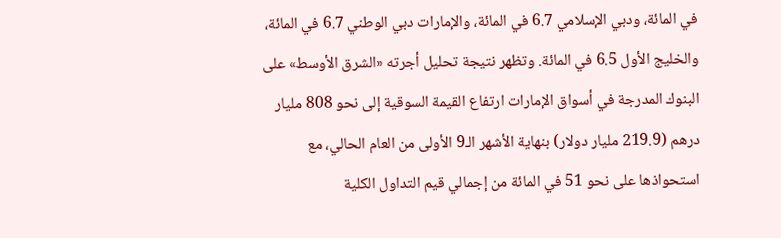في المائة، ودبي الإسلامي 6.7 في المائة، والإمارات دبي الوطني 6.7 في المائة، والخليج الأول 6.5 في المائة. وتظهر نتيجة تحليل أجرته «الشرق الأوسط» على البنوك المدرجة في أسواق الإمارات ارتفاع القيمة السوقية إلى نحو 808 مليار درهم (219.9 مليار دولار) بنهاية الأشهر الـ9 الأولى من العام الحالي، مع استحواذها على نحو 51 في المائة من إجمالي قيم التداول الكلية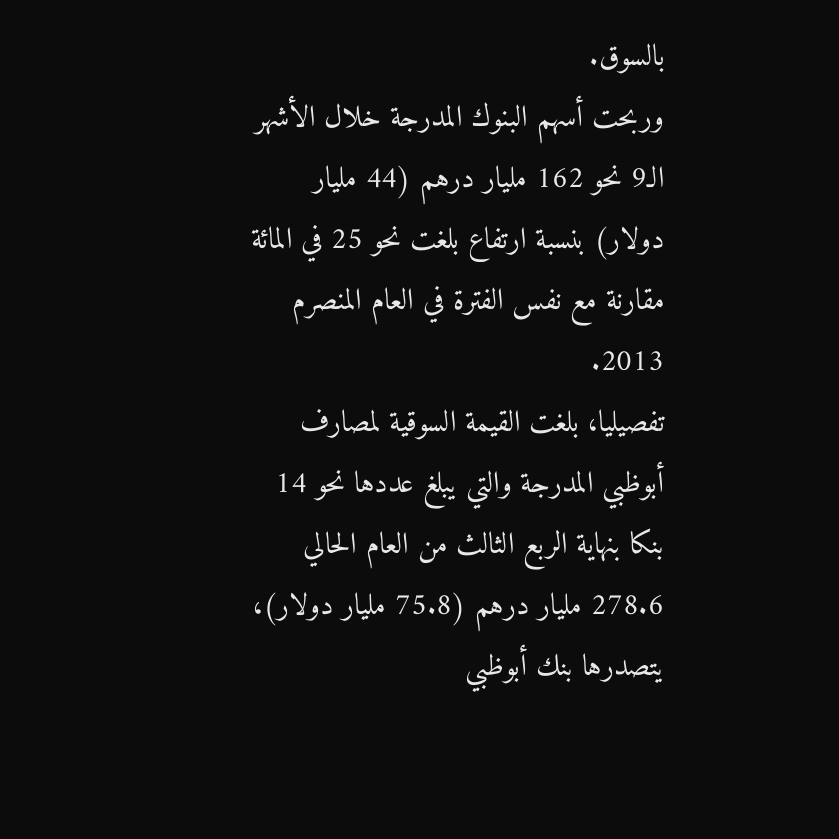بالسوق.
وربحت أسهم البنوك المدرجة خلال الأشهر الـ9 نحو 162 مليار درهم (44 مليار دولار) بنسبة ارتفاع بلغت نحو 25 في المائة مقارنة مع نفس الفترة في العام المنصرم 2013.
تفصيليا، بلغت القيمة السوقية لمصارف أبوظبي المدرجة والتي يبلغ عددها نحو 14 بنكا بنهاية الربع الثالث من العام الحالي 278.6 مليار درهم (75.8 مليار دولار)، يتصدرها بنك أبوظبي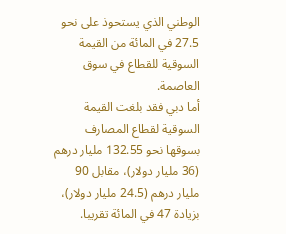الوطني الذي يستحوذ على نحو 27.5 في المائة من القيمة السوقية للقطاع في سوق العاصمة.
أما دبي فقد بلغت القيمة السوقية لقطاع المصارف بسوقها نحو 132.55 مليار درهم (36 مليار دولار)، مقابل 90 مليار درهم (24.5 مليار دولار)، بزيادة 47 في المائة تقريبا.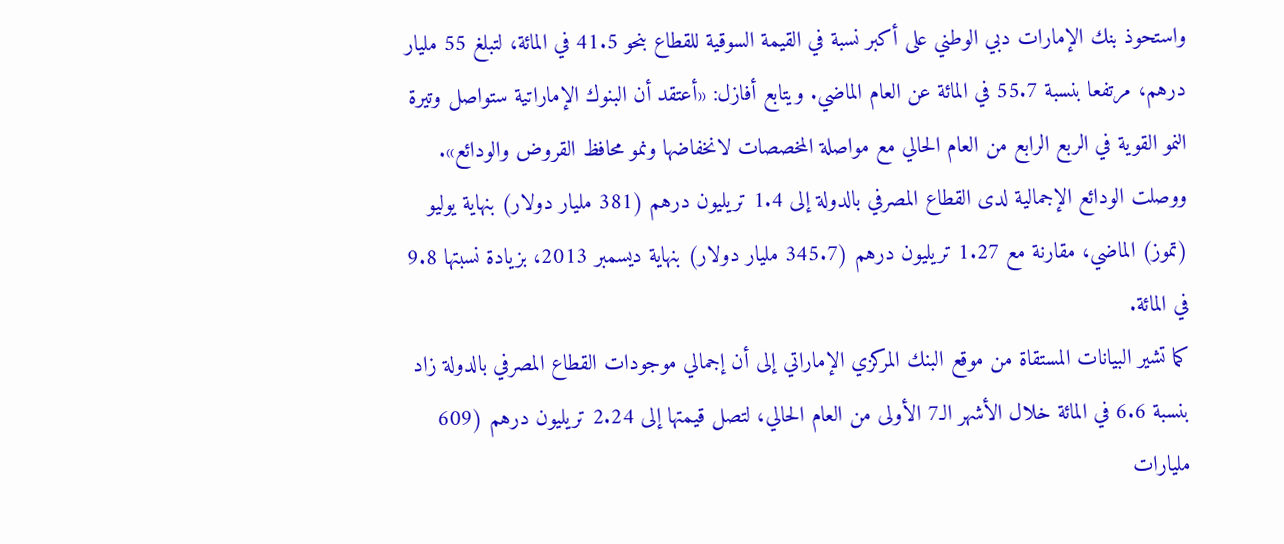واستحوذ بنك الإمارات دبي الوطني على أكبر نسبة في القيمة السوقية للقطاع بنحو 41.5 في المائة، لتبلغ 55 مليار درهم، مرتفعا بنسبة 55.7 في المائة عن العام الماضي. ويتابع أفازل: «أعتقد أن البنوك الإماراتية ستواصل وتيرة النمو القوية في الربع الرابع من العام الحالي مع مواصلة المخصصات لانخفاضها ونمو محافظ القروض والودائع».
ووصلت الودائع الإجمالية لدى القطاع المصرفي بالدولة إلى 1.4 تريليون درهم (381 مليار دولار) بنهاية يوليو (تموز) الماضي، مقارنة مع 1.27 تريليون درهم (345.7 مليار دولار) بنهاية ديسمبر 2013، بزيادة نسبتها 9.8 في المائة.
كما تشير البيانات المستقاة من موقع البنك المركزي الإماراتي إلى أن إجمالي موجودات القطاع المصرفي بالدولة زاد بنسبة 6.6 في المائة خلال الأشهر الـ7 الأولى من العام الحالي، لتصل قيمتها إلى 2.24 تريليون درهم (609 مليارات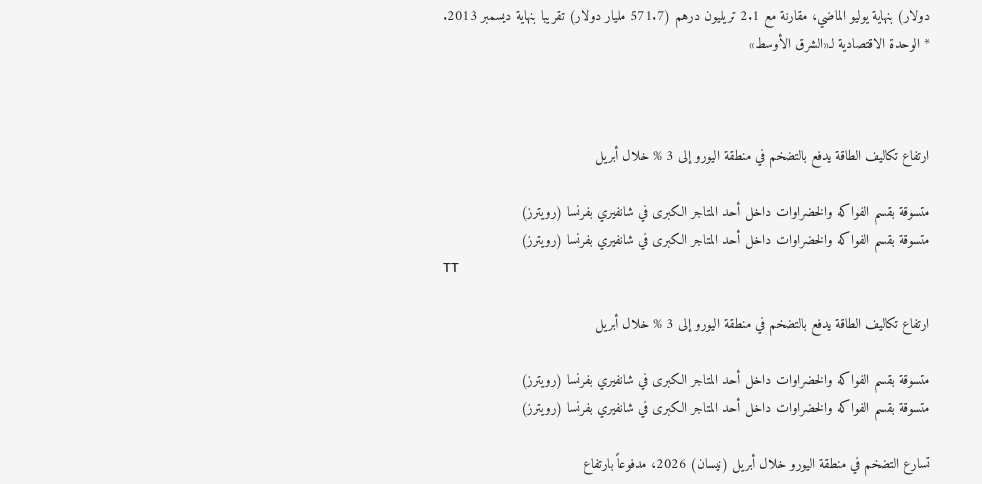دولار) بنهاية يوليو الماضي، مقارنة مع 2.1 تريليون درهم (571.7 مليار دولار) تقريبا بنهاية ديسمبر 2013.
* الوحدة الاقتصادية لـ«الشرق الأوسط»



ارتفاع تكاليف الطاقة يدفع بالتضخم في منطقة اليورو إلى 3 % خلال أبريل

متسوقة بقسم الفواكه والخضراوات داخل أحد المتاجر الكبرى في شانفيري بفرنسا (رويترز)
متسوقة بقسم الفواكه والخضراوات داخل أحد المتاجر الكبرى في شانفيري بفرنسا (رويترز)
TT

ارتفاع تكاليف الطاقة يدفع بالتضخم في منطقة اليورو إلى 3 % خلال أبريل

متسوقة بقسم الفواكه والخضراوات داخل أحد المتاجر الكبرى في شانفيري بفرنسا (رويترز)
متسوقة بقسم الفواكه والخضراوات داخل أحد المتاجر الكبرى في شانفيري بفرنسا (رويترز)

تسارع التضخم في منطقة اليورو خلال أبريل (نيسان) 2026، مدفوعاً بارتفاع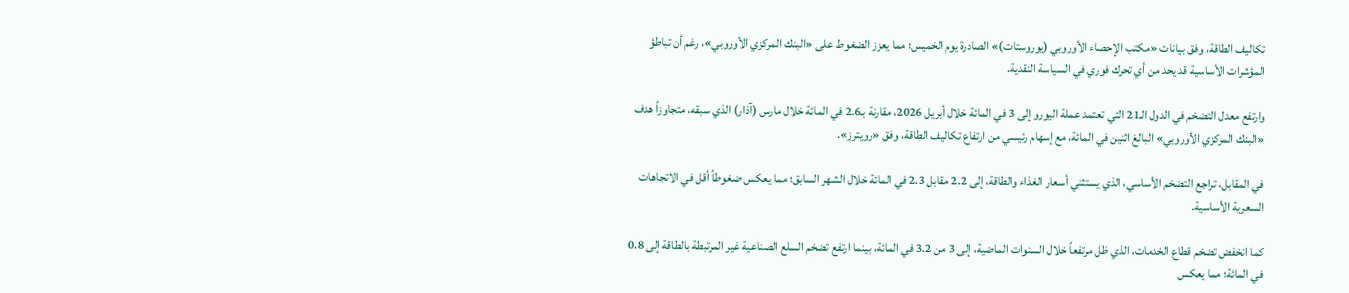تكاليف الطاقة، وفق بيانات «مكتب الإحصاء الأوروبي (يوروستات)» الصادرة يوم الخميس؛ مما يعزز الضغوط على «البنك المركزي الأوروبي»، رغم أن تباطؤ المؤشرات الأساسية قد يحد من أي تحرك فوري في السياسة النقدية.

وارتفع معدل التضخم في الدول الـ21 التي تعتمد عملة اليورو إلى 3 في المائة خلال أبريل 2026، مقارنة بـ2.6 في المائة خلال مارس (آذار) الذي سبقه، متجاوزاً هدف «البنك المركزي الأوروبي» البالغ اثنين في المائة، مع إسهام رئيسي من ارتفاع تكاليف الطاقة، وفق «رويترز».

في المقابل، تراجع التضخم الأساسي، الذي يستثني أسعار الغذاء والطاقة، إلى 2.2 مقابل 2.3 في المائة خلال الشهر السابق؛ مما يعكس ضغوطاً أقل في الاتجاهات السعرية الأساسية.

كما انخفض تضخم قطاع الخدمات، الذي ظل مرتفعاً خلال السنوات الماضية، إلى 3 من 3.2 في المائة، بينما ارتفع تضخم السلع الصناعية غير المرتبطة بالطاقة إلى 0.8 في المائة؛ مما يعكس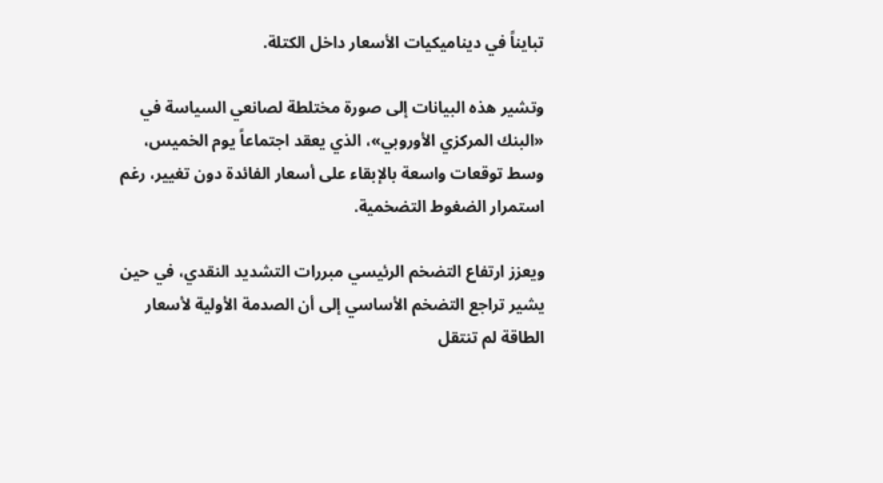تبايناً في ديناميكيات الأسعار داخل الكتلة.

وتشير هذه البيانات إلى صورة مختلطة لصانعي السياسة في «البنك المركزي الأوروبي»، الذي يعقد اجتماعاً يوم الخميس، وسط توقعات واسعة بالإبقاء على أسعار الفائدة دون تغيير، رغم استمرار الضغوط التضخمية.

ويعزز ارتفاع التضخم الرئيسي مبررات التشديد النقدي، في حين يشير تراجع التضخم الأساسي إلى أن الصدمة الأولية لأسعار الطاقة لم تنتقل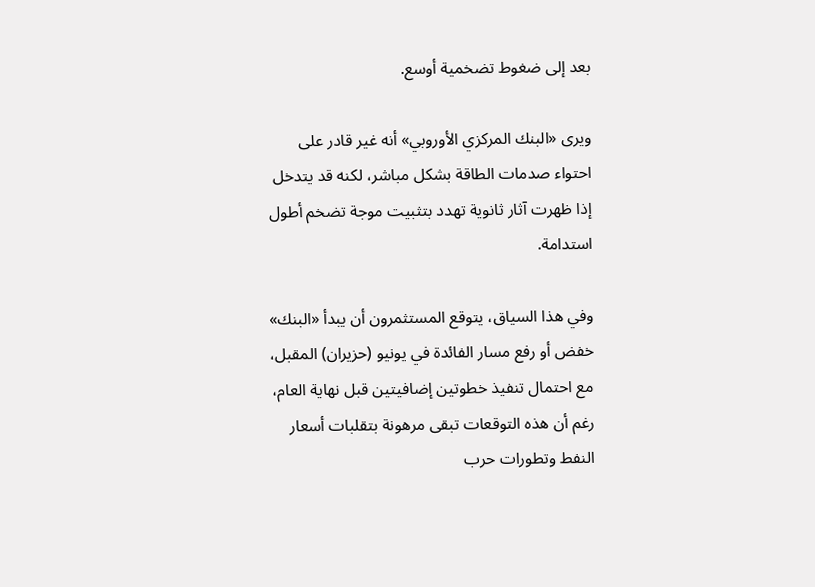بعد إلى ضغوط تضخمية أوسع.

ويرى «البنك المركزي الأوروبي» أنه غير قادر على احتواء صدمات الطاقة بشكل مباشر، لكنه قد يتدخل إذا ظهرت آثار ثانوية تهدد بتثبيت موجة تضخم أطول استدامة.

وفي هذا السياق، يتوقع المستثمرون أن يبدأ «البنك» خفض أو رفع مسار الفائدة في يونيو (حزيران) المقبل، مع احتمال تنفيذ خطوتين إضافيتين قبل نهاية العام، رغم أن هذه التوقعات تبقى مرهونة بتقلبات أسعار النفط وتطورات حرب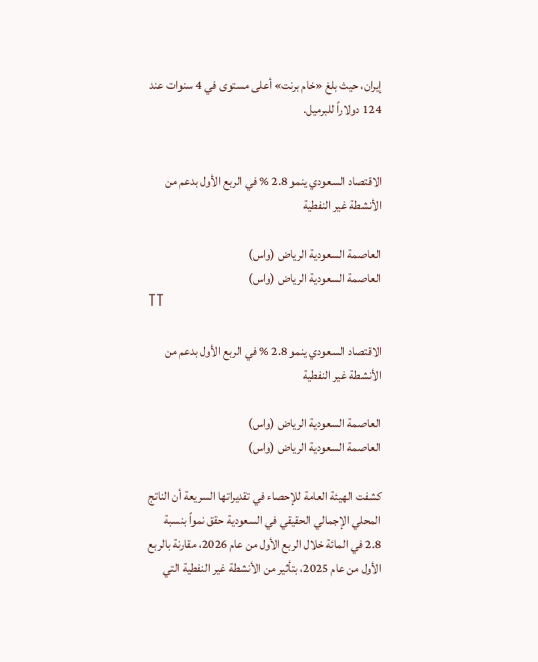إيران، حيث بلغ «خام برنت» أعلى مستوى في 4 سنوات عند 124 دولاراً للبرميل.


الاقتصاد السعودي ينمو 2.8 % في الربع الأول بدعم من الأنشطة غير النفطية

العاصمة السعودية الرياض (واس)
العاصمة السعودية الرياض (واس)
TT

الاقتصاد السعودي ينمو 2.8 % في الربع الأول بدعم من الأنشطة غير النفطية

العاصمة السعودية الرياض (واس)
العاصمة السعودية الرياض (واس)

كشفت الهيئة العامة للإحصاء في تقديراتها السريعة أن الناتج المحلي الإجمالي الحقيقي في السعودية حقق نمواً بنسبة 2.8 في المائة خلال الربع الأول من عام 2026، مقارنة بالربع الأول من عام 2025، بتأثير من الأنشطة غير النفطية التي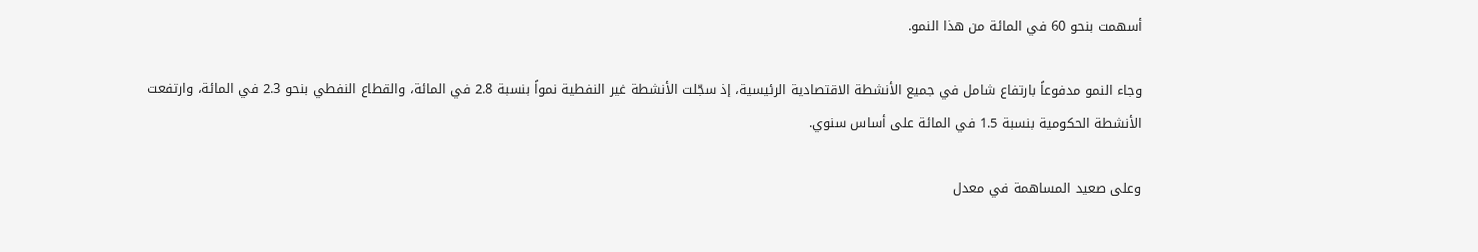أسهمت بنحو 60 في المائة من هذا النمو.

وجاء النمو مدفوعاً بارتفاع شامل في جميع الأنشطة الاقتصادية الرئيسية، إذ سجّلت الأنشطة غير النفطية نمواً بنسبة 2.8 في المائة، والقطاع النفطي بنحو 2.3 في المائة، وارتفعت الأنشطة الحكومية بنسبة 1.5 في المائة على أساس سنوي.

وعلى صعيد المساهمة في معدل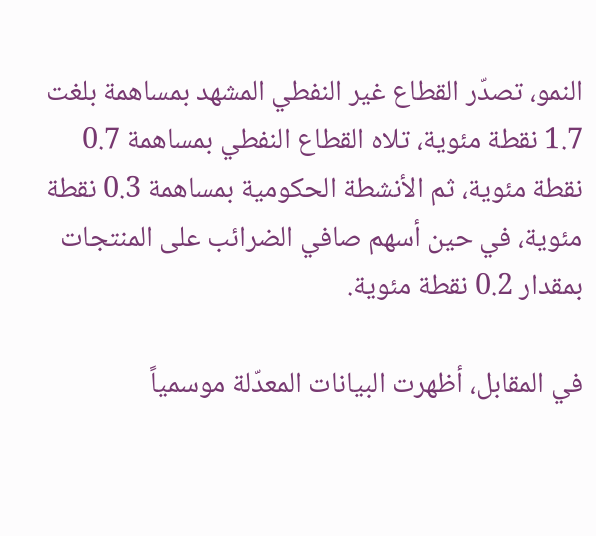النمو، تصدّر القطاع غير النفطي المشهد بمساهمة بلغت 1.7 نقطة مئوية، تلاه القطاع النفطي بمساهمة 0.7 نقطة مئوية، ثم الأنشطة الحكومية بمساهمة 0.3 نقطة مئوية، في حين أسهم صافي الضرائب على المنتجات بمقدار 0.2 نقطة مئوية.

في المقابل، أظهرت البيانات المعدّلة موسمياً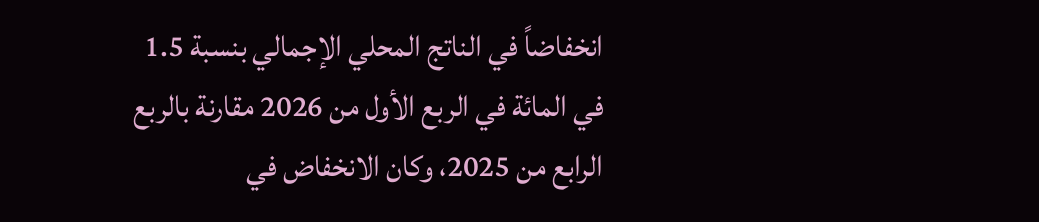انخفاضاً في الناتج المحلي الإجمالي بنسبة 1.5 في المائة في الربع الأول من 2026 مقارنة بالربع الرابع من 2025، وكان الانخفاض في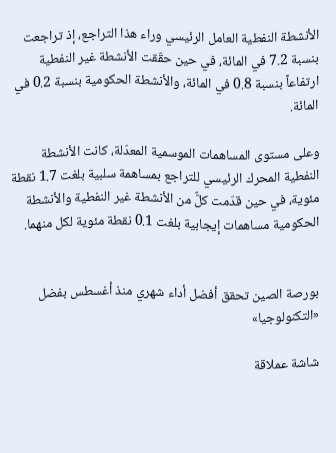الأنشطة النفطية العامل الرئيسي وراء هذا التراجع، إذ تراجعت بنسبة 7.2 في المائة، في حين حقّقت الأنشطة غير النفطية ارتفاعاً بنسبة 0.8 في المائة، والأنشطة الحكومية بنسبة 0.2 في المائة.

وعلى مستوى المساهمات الموسمية المعدّلة، كانت الأنشطة النفطية المحرك الرئيسي للتراجع بمساهمة سلبية بلغت 1.7 نقطة مئوية، في حين قدّمت كلٌّ من الأنشطة غير النفطية والأنشطة الحكومية مساهمات إيجابية بلغت 0.1 نقطة مئوية لكل منهما.


بورصة الصين تحقق أفضل أداء شهري منذ أغسطس بفضل «التكنولوجيا»

شاشة عملاقة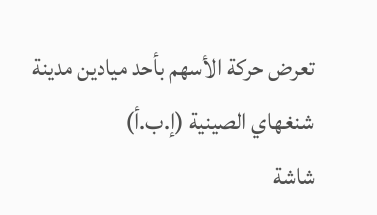تعرض حركة الأسهم بأحد ميادين مدينة شنغهاي الصينية (إ.ب.أ)
شاشة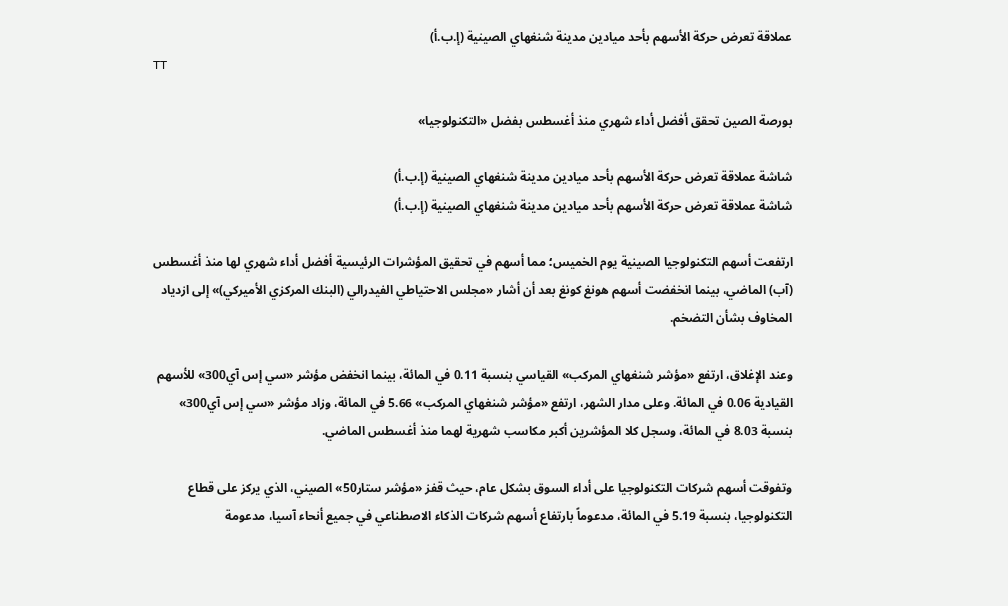عملاقة تعرض حركة الأسهم بأحد ميادين مدينة شنغهاي الصينية (إ.ب.أ)
TT

بورصة الصين تحقق أفضل أداء شهري منذ أغسطس بفضل «التكنولوجيا»

شاشة عملاقة تعرض حركة الأسهم بأحد ميادين مدينة شنغهاي الصينية (إ.ب.أ)
شاشة عملاقة تعرض حركة الأسهم بأحد ميادين مدينة شنغهاي الصينية (إ.ب.أ)

ارتفعت أسهم التكنولوجيا الصينية يوم الخميس؛ مما أسهم في تحقيق المؤشرات الرئيسية أفضل أداء شهري لها منذ أغسطس (آب) الماضي، بينما انخفضت أسهم هونغ كونغ بعد أن أشار «مجلس الاحتياطي الفيدرالي (البنك المركزي الأميركي)» إلى ازدياد المخاوف بشأن التضخم.

وعند الإغلاق، ارتفع «مؤشر شنغهاي المركب» القياسي بنسبة 0.11 في المائة، بينما انخفض مؤشر «سي إس آي300» للأسهم القيادية 0.06 في المائة. وعلى مدار الشهر، ارتفع «مؤشر شنغهاي المركب» 5.66 في المائة، وزاد مؤشر «سي إس آي300» بنسبة 8.03 في المائة، وسجل كلا المؤشرين أكبر مكاسب شهرية لهما منذ أغسطس الماضي.

وتفوقت أسهم شركات التكنولوجيا على أداء السوق بشكل عام، حيث قفز «مؤشر ستار50» الصيني، الذي يركز على قطاع التكنولوجيا، بنسبة 5.19 في المائة، مدعوماً بارتفاع أسهم شركات الذكاء الاصطناعي في جميع أنحاء آسيا، مدعومة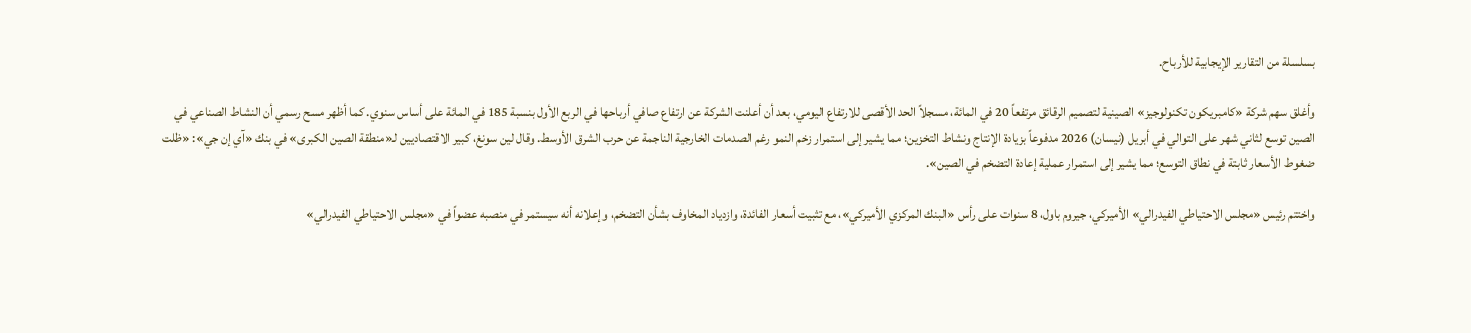بسلسلة من التقارير الإيجابية للأرباح.

وأغلق سهم شركة «كامبريكون تكنولوجيز» الصينية لتصميم الرقائق مرتفعاً 20 في المائة، مسجلاً الحد الأقصى للارتفاع اليومي، بعد أن أعلنت الشركة عن ارتفاع صافي أرباحها في الربع الأول بنسبة 185 في المائة على أساس سنوي. كما أظهر مسح رسمي أن النشاط الصناعي في الصين توسع لثاني شهر على التوالي في أبريل (نيسان) 2026 مدفوعاً بزيادة الإنتاج ونشاط التخزين؛ مما يشير إلى استمرار زخم النمو رغم الصدمات الخارجية الناجمة عن حرب الشرق الأوسط. وقال لين سونغ، كبير الاقتصاديين لـ«منطقة الصين الكبرى» في بنك «آي إن جي»: «ظلت ضغوط الأسعار ثابتة في نطاق التوسع؛ مما يشير إلى استمرار عملية إعادة التضخم في الصين».

واختتم رئيس «مجلس الاحتياطي الفيدرالي» الأميركي، جيروم باول، 8 سنوات على رأس «البنك المركزي الأميركي»، مع تثبيت أسعار الفائدة، وازدياد المخاوف بشأن التضخم، وإعلانه أنه سيستمر في منصبه عضواً في «مجلس الاحتياطي الفيدرالي»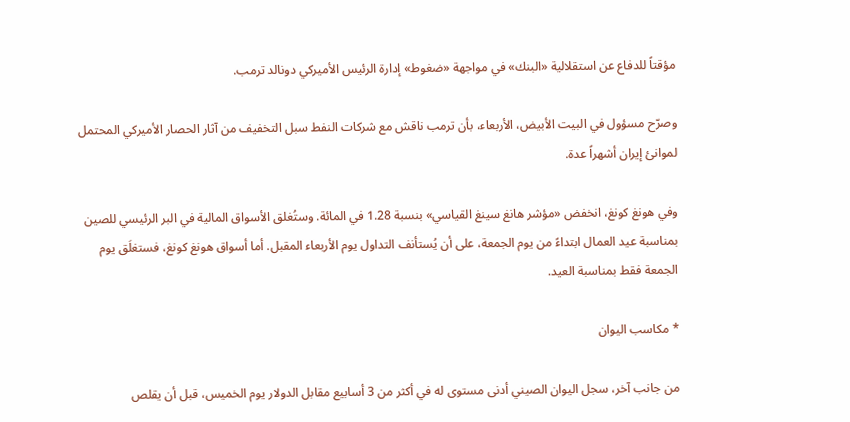مؤقتاً للدفاع عن استقلالية «البنك» في مواجهة «ضغوط» إدارة الرئيس الأميركي دونالد ترمب.

وصرّح مسؤول في البيت الأبيض، الأربعاء، بأن ترمب ناقش مع شركات النفط سبل التخفيف من آثار الحصار الأميركي المحتمل لموانئ إيران أشهراً عدة.

وفي هونغ كونغ، انخفض «مؤشر هانغ سينغ القياسي» بنسبة 1.28 في المائة. وستُغلق الأسواق المالية في البر الرئيسي للصين بمناسبة عيد العمال ابتداءً من يوم الجمعة، على أن يُستأنف التداول يوم الأربعاء المقبل. أما أسواق هونغ كونغ، فستغلَق يوم الجمعة فقط بمناسبة العيد.

* مكاسب اليوان

من جانب آخر، سجل اليوان الصيني أدنى مستوى له في أكثر من 3 أسابيع مقابل الدولار يوم الخميس، قبل أن يقلص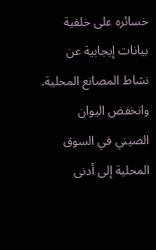خسائره على خلفية بيانات إيجابية عن نشاط المصانع المحلية. وانخفض اليوان الصيني في السوق المحلية إلى أدنى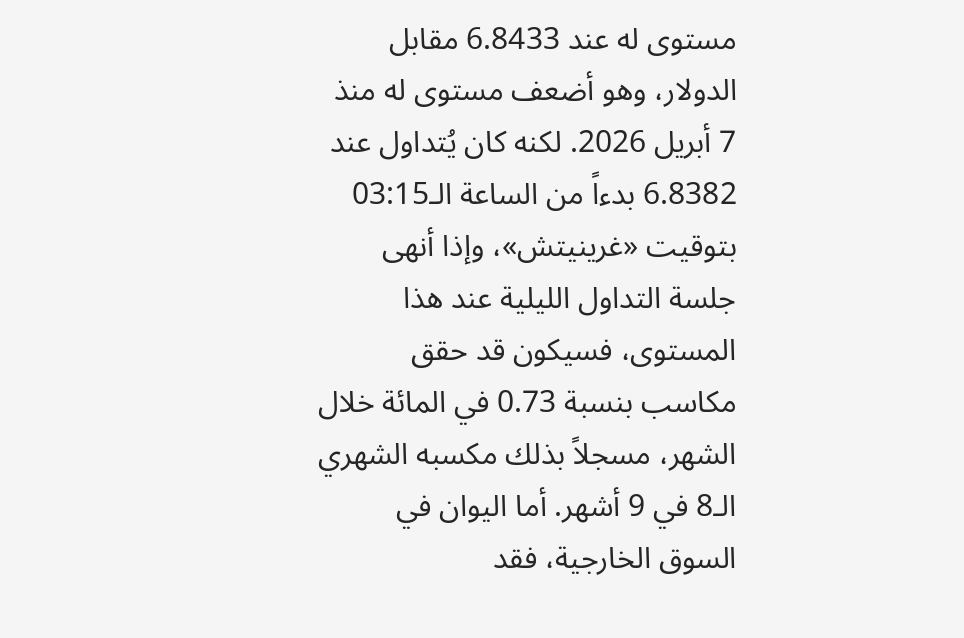مستوى له عند 6.8433 مقابل الدولار، وهو أضعف مستوى له منذ 7 أبريل 2026. لكنه كان يُتداول عند 6.8382 بدءاً من الساعة الـ03:15 بتوقيت «غرينيتش»، وإذا أنهى جلسة التداول الليلية عند هذا المستوى، فسيكون قد حقق مكاسب بنسبة 0.73 في المائة خلال الشهر، مسجلاً بذلك مكسبه الشهري الـ8 في 9 أشهر. أما اليوان في السوق الخارجية، فقد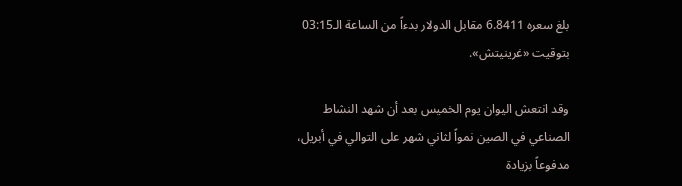بلغ سعره 6.8411 مقابل الدولار بدءاً من الساعة الـ03:15 بتوقيت «غرينيتش».

وقد انتعش اليوان يوم الخميس بعد أن شهد النشاط الصناعي في الصين نمواً لثاني شهر على التوالي في أبريل، مدفوعاً بزيادة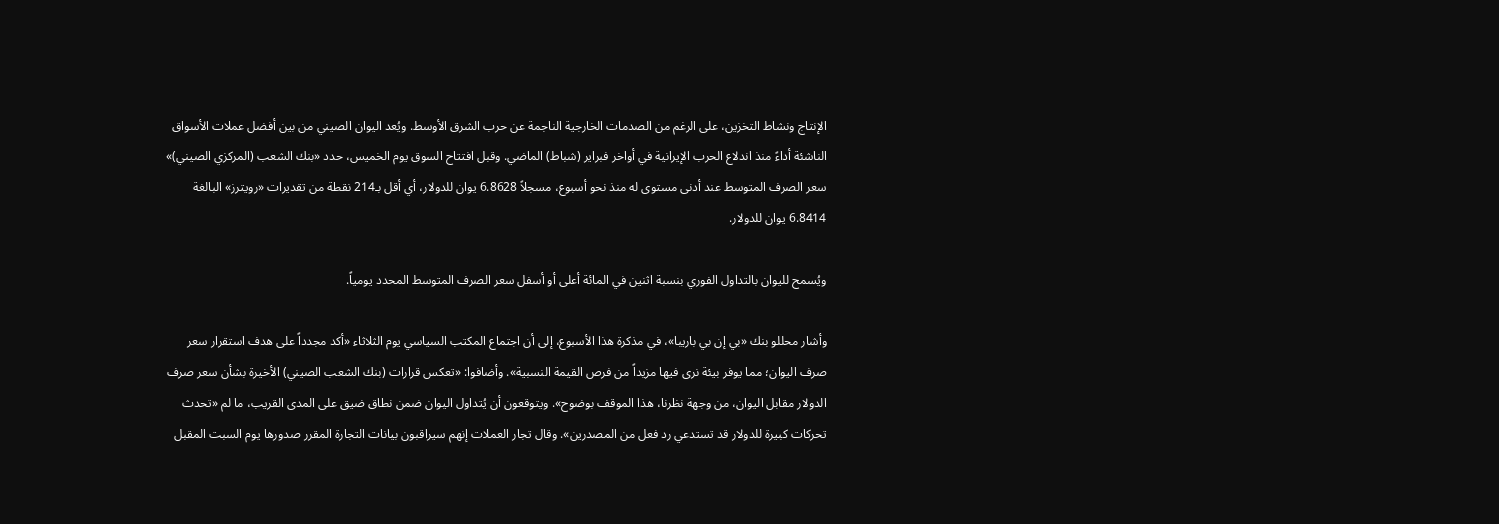الإنتاج ونشاط التخزين، على الرغم من الصدمات الخارجية الناجمة عن حرب الشرق الأوسط. ويُعد اليوان الصيني من بين أفضل عملات الأسواق الناشئة أداءً منذ اندلاع الحرب الإيرانية في أواخر فبراير (شباط) الماضي. وقبل افتتاح السوق يوم الخميس، حدد «بنك الشعب (المركزي الصيني)» سعر الصرف المتوسط عند أدنى مستوى له منذ نحو أسبوع، مسجلاً 6.8628 يوان للدولار، أي أقل بـ214 نقطة من تقديرات «رويترز» البالغة 6.8414 يوان للدولار.

ويُسمح لليوان بالتداول الفوري بنسبة اثنين في المائة أعلى أو أسفل سعر الصرف المتوسط المحدد يومياً.

وأشار محللو بنك «بي إن بي باريبا»، في مذكرة هذا الأسبوع، إلى أن اجتماع المكتب السياسي يوم الثلاثاء «أكد مجدداً على هدف استقرار سعر صرف اليوان؛ مما يوفر بيئة نرى فيها مزيداً من فرص القيمة النسبية». وأضافوا: «تعكس قرارات (بنك الشعب الصيني) الأخيرة بشأن سعر صرف الدولار مقابل اليوان، من وجهة نظرنا، هذا الموقف بوضوح». ويتوقعون أن يُتداول اليوان ضمن نطاق ضيق على المدى القريب، ما لم «تحدث تحركات كبيرة للدولار قد تستدعي رد فعل من المصدرين». وقال تجار العملات إنهم سيراقبون بيانات التجارة المقرر صدورها يوم السبت المقبل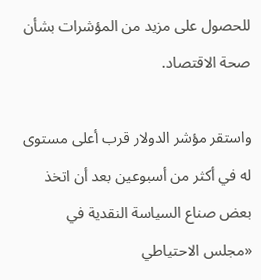للحصول على مزيد من المؤشرات بشأن صحة الاقتصاد.

واستقر مؤشر الدولار قرب أعلى مستوى له في أكثر من أسبوعين بعد أن اتخذ بعض صناع السياسة النقدية في «مجلس الاحتياطي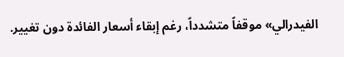الفيدرالي» موقفاً متشدداً، رغم إبقاء أسعار الفائدة دون تغيير.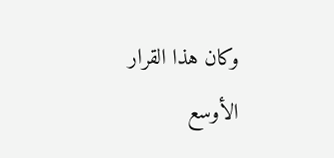وكان هذا القرار الأوسع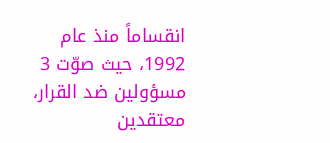انقساماً منذ عام 1992، حيث صوّت 3 مسؤولين ضد القرار، معتقدين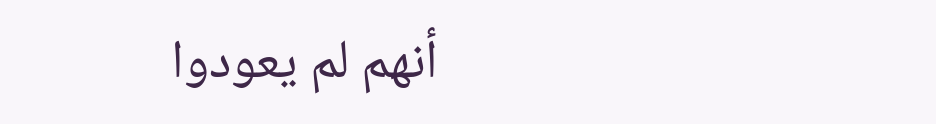أنهم لم يعودوا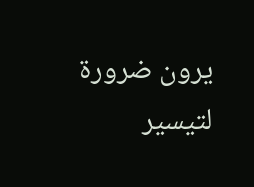يرون ضرورة لتيسير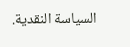السياسة النقدية.